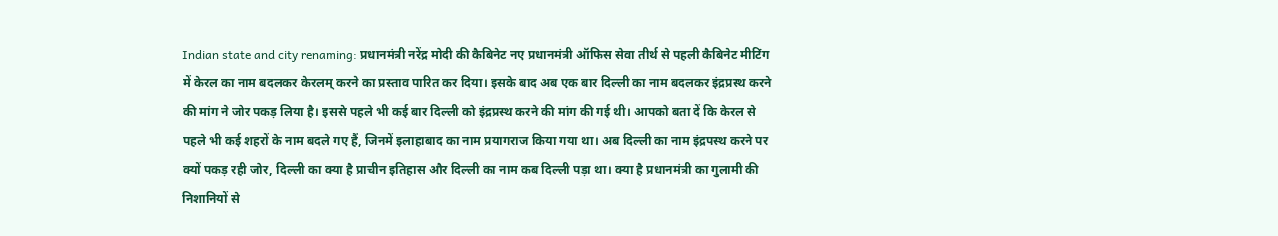Indian state and city renaming: प्रधानमंत्री नरेंद्र मोदी की कैबिनेट नए प्रधानमंत्री ऑफिस सेवा तीर्थ से पहली कैबिनेट मीटिंग में केरल का नाम बदलकर केरलम् करने का प्रस्ताव पारित कर दिया। इसके बाद अब एक बार दिल्ली का नाम बदलकर इंद्रप्रस्थ करने की मांग ने जोर पकड़ लिया है। इससे पहले भी कई बार दिल्ली को इंद्रप्रस्थ करने की मांग की गई थी। आपको बता दें कि केरल से पहले भी कई शहरों के नाम बदले गए हैं, जिनमें इलाहाबाद का नाम प्रयागराज किया गया था। अब दिल्ली का नाम इंद्रपस्थ करने पर क्यों पकड़ रही जोर, दिल्ली का क्या है प्राचीन इतिहास और दिल्ली का नाम कब दिल्ली पड़ा था। क्या है प्रधानमंत्री का गुलामी की निशानियों से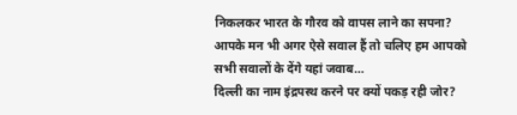निकलकर भारत के गौरव को वापस लाने का सपना? आपके मन भी अगर ऐसे सवाल हैं तो चलिए हम आपको सभी सवालों के देंगे यहां जवाब…
दिल्ली का नाम इंद्रपस्थ करने पर क्यों पकड़ रही जोर?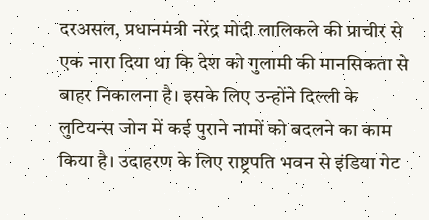दरअसल, प्रधानमंत्री नरेंद्र मोदी लालिकले की प्राचीर से एक नारा दिया था कि देश को गुलामी की मानसिकता से बाहर निकालना है। इसके लिए उन्होंने दिल्ली के लुटियन्स जोन में कई पुराने नामों को बदलने का काम किया है। उदाहरण के लिए राष्ट्रपति भवन से इंडिया गेट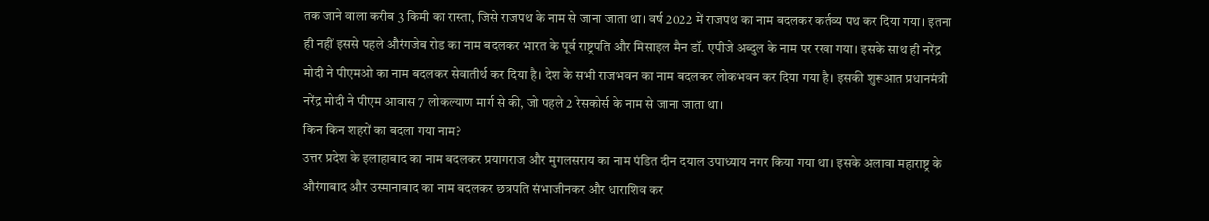तक जाने वाला करीब 3 किमी का रास्ता, जिसे राजपथ के नाम से जाना जाता था। वर्ष 2022 में राजपथ का नाम बदलकर कर्तव्य पथ कर दिया गया। इतना ही नहीं इससे पहले औरंगजेब रोड का नाम बदलकर भारत के पूर्व राष्ट्रपति और मिसाइल मैन डॉ. एपीजे अब्दुल के नाम पर रखा गया। इसके साथ ही नरेंद्र मोदी ने पीएमओ का नाम बदलकर सेवातीर्थ कर दिया है। देश के सभी राजभवन का नाम बदलकर लोकभवन कर दिया गया है। इसकी शुरूआत प्रधानमंत्री नरेंद्र मोदी ने पीएम आवास 7 लोकल्याण मार्ग से की, जो पहले 2 रेसकोर्स के नाम से जाना जाता था।
किन किन शहरों का बदला गया नाम?
उत्तर प्रदेश के इलाहाबाद का नाम बदलकर प्रयागराज और मुगलसराय का नाम पंडित दीन दयाल उपाध्याय नगर किया गया था। इसके अलावा महाराष्ट्र के औरंगाबाद और उस्मानाबाद का नाम बदलकर छत्रपति संभाजीनकर और धाराशिव कर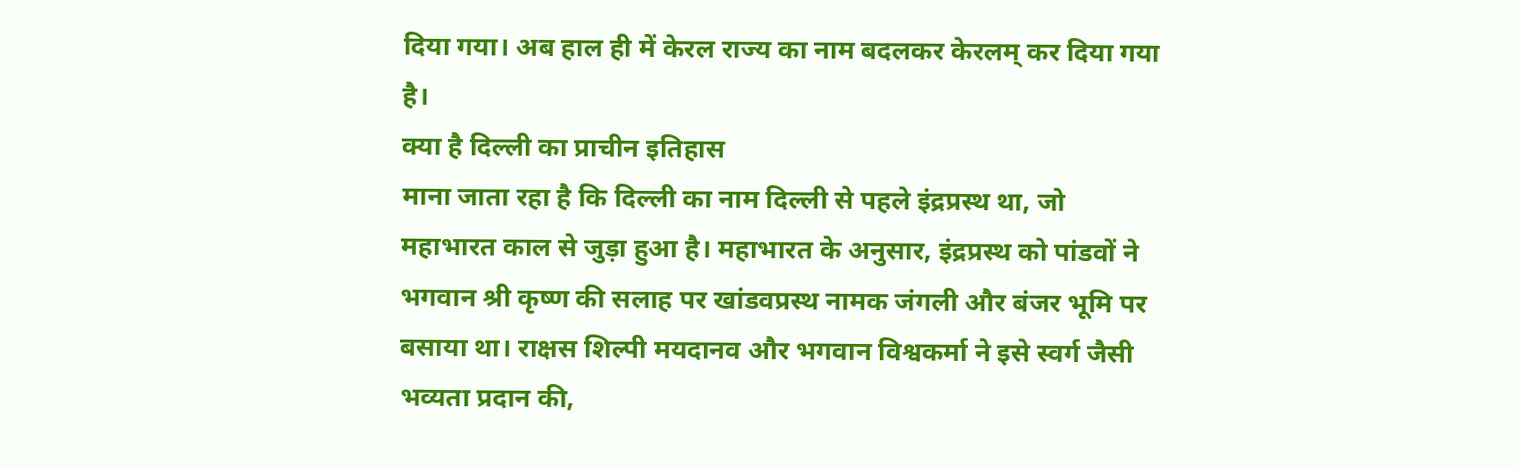दिया गया। अब हाल ही में केरल राज्य का नाम बदलकर केरलम् कर दिया गया है।
क्या है दिल्ली का प्राचीन इतिहास
माना जाता रहा है कि दिल्ली का नाम दिल्ली से पहले इंद्रप्रस्थ था, जो महाभारत काल से जुड़ा हुआ है। महाभारत के अनुसार, इंद्रप्रस्थ को पांडवों ने भगवान श्री कृष्ण की सलाह पर खांडवप्रस्थ नामक जंगली और बंजर भूमि पर बसाया था। राक्षस शिल्पी मयदानव और भगवान विश्वकर्मा ने इसे स्वर्ग जैसी भव्यता प्रदान की,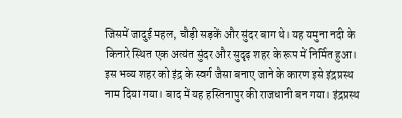जिसमें जादुई महल, चौड़ी सड़कें और सुंदर बाग थे। यह यमुना नदी के किनारे स्थित एक अत्यंत सुंदर और सुदृढ़ शहर के रूप में निर्मित हुआ। इस भव्य शहर को इंद्र के स्वर्ग जैसा बनाए जाने के कारण इसे इंद्रप्रस्थ नाम दिया गया। बाद में यह हस्तिनापुर की राजधानी बन गया। इंद्रप्रस्थ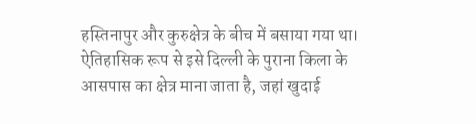हस्तिनापुर और कुरुक्षेत्र के बीच में बसाया गया था। ऐतिहासिक रूप से इसे दिल्ली के पुराना किला के आसपास का क्षेत्र माना जाता है, जहां खुदाई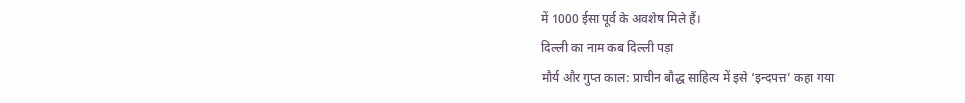में 1000 ईसा पूर्व के अवशेष मिले हैं।
दिल्ली का नाम कब दिल्ली पड़ा
मौर्य और गुप्त काल: प्राचीन बौद्ध साहित्य में इसे ‘इन्दपत्त’ कहा गया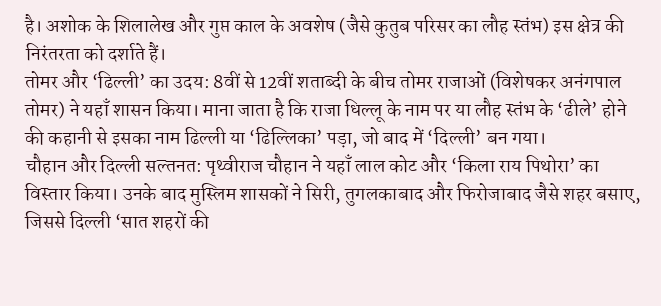है। अशोक के शिलालेख और गुप्त काल के अवशेष (जैसे कुतुब परिसर का लौह स्तंभ) इस क्षेत्र की निरंतरता को दर्शाते हैं।
तोमर और ‘ढिल्ली’ का उदय: 8वीं से 12वीं शताब्दी के बीच तोमर राजाओं (विशेषकर अनंगपाल तोमर) ने यहाँ शासन किया। माना जाता है कि राजा धिल्लू के नाम पर या लौह स्तंभ के ‘ढीले’ होने की कहानी से इसका नाम ढिल्ली या ‘ढिल्लिका’ पड़ा, जो बाद में ‘दिल्ली’ बन गया।
चौहान और दिल्ली सल्तनत: पृथ्वीराज चौहान ने यहाँ लाल कोट और ‘किला राय पिथोरा’ का विस्तार किया। उनके बाद मुस्लिम शासकों ने सिरी, तुगलकाबाद और फिरोजाबाद जैसे शहर बसाए, जिससे दिल्ली ‘सात शहरों की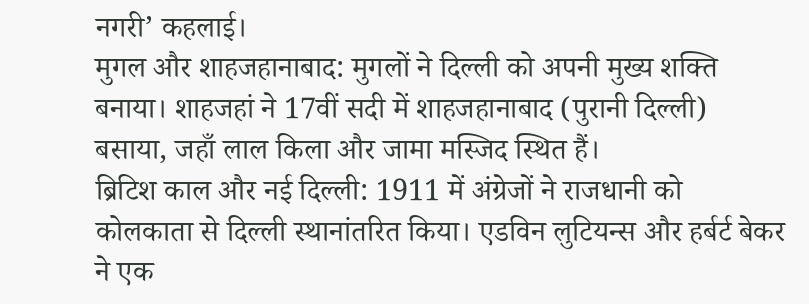नगरी’ कहलाई।
मुगल और शाहजहानाबाद: मुगलों ने दिल्ली को अपनी मुख्य शक्ति बनाया। शाहजहां ने 17वीं सदी में शाहजहानाबाद (पुरानी दिल्ली) बसाया, जहाँ लाल किला और जामा मस्जिद स्थित हैं।
ब्रिटिश काल और नई दिल्ली: 1911 में अंग्रेजों ने राजधानी को कोलकाता से दिल्ली स्थानांतरित किया। एडविन लुटियन्स और हर्बर्ट बेकर ने एक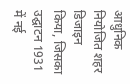आधुनिक नियोजित शहर डिजाइन किया, जिसका उद्घाटन 1931 में नई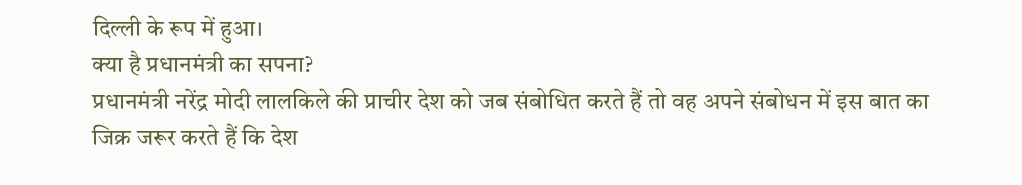दिल्ली के रूप में हुआ।
क्या है प्रधानमंत्री का सपना?
प्रधानमंत्री नरेंद्र मोदी लालकिले की प्राचीर देश को जब संबोधित करते हैं तो वह अपने संबोधन में इस बात का जिक्र जरूर करते हैं कि देश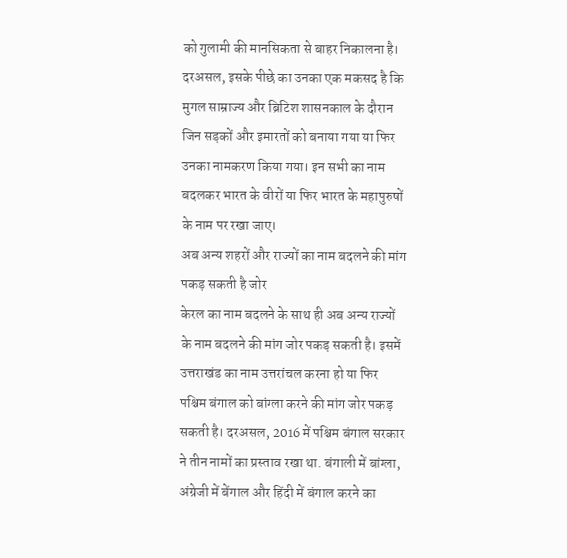को गुलामी की मानसिकता से बाहर निकालना है। दरअसल, इसके पीछे का उनका एक मकसद है कि मुगल साम्राज्य और ब्रिटिश शासनकाल के दौरान जिन सड़कों और इमारतों को बनाया गया या फिर उनका नामकरण किया गया। इन सभी का नाम बदलकर भारत के वीरों या फिर भारत के महापुरुषों के नाम पर रखा जाए।
अब अन्य शहरों और राज्यों का नाम बदलने की मांग पकड़ सकती है जोर
केरल का नाम बदलने के साथ ही अब अन्य राज्यों के नाम बदलने की मांग जोर पकड़ सकती है। इसमें उत्तराखंड का नाम उत्तरांचल करना हो या फिर पश्चिम बंगाल को बांग्ला करने की मांग जोर पकड़ सकती है। दरअसल, 2016 में पश्चिम बंगाल सरकार ने तीन नामों का प्रस्ताव रखा था. बंगाली में बांग्ला, अंग्रेजी में बेंगाल और हिंदी में बंगाल करने का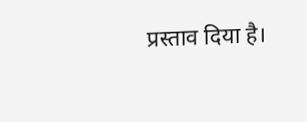प्रस्ताव दिया है।